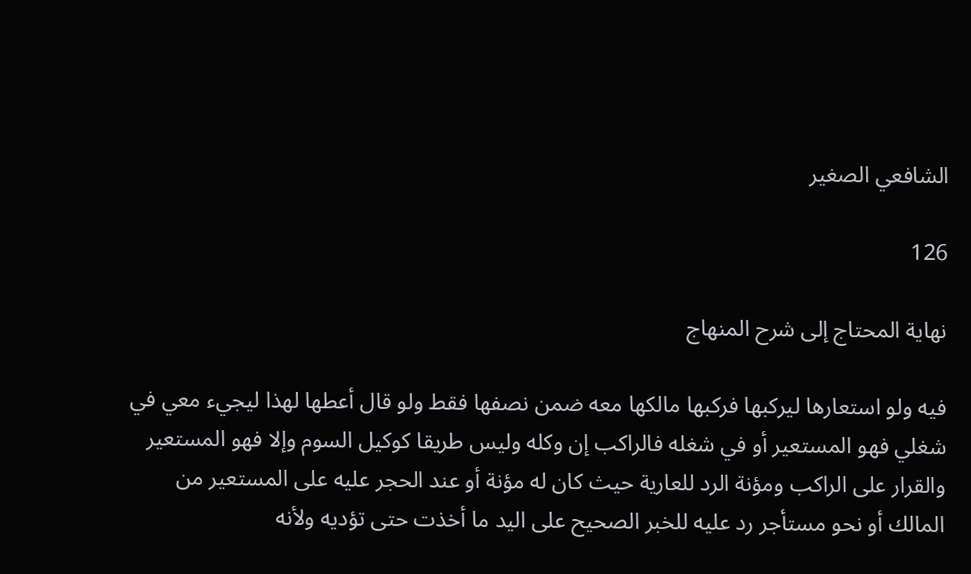الشافعي الصغير

126

نهاية المحتاج إلى شرح المنهاج

فيه ولو استعارها ليركبها فركبها مالكها معه ضمن نصفها فقط ولو قال أعطها لهذا ليجيء معي في شغلي فهو المستعير أو في شغله فالراكب إن وكله وليس طريقا كوكيل السوم وإلا فهو المستعير والقرار على الراكب ومؤنة الرد للعارية حيث كان له مؤنة أو عند الحجر عليه على المستعير من المالك أو نحو مستأجر رد عليه للخبر الصحيح على اليد ما أخذت حتى تؤديه ولأنه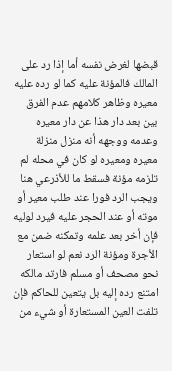قبضها لغرض نفسه أما إذا رد على المالك فالمؤنة عليه كما لو رده عليه معيره وظاهر كلامهم عدم الفرق بين بعد دار هذا عن دار معيره وعدمه ووجهه أنه منزل منزلة معيره ومعيره لو كان في محله لم تلزمه مؤنة فسقط ما للأذرعي هنا ويجب الرد فورا عند طلب معير أو موته أو عند الحجر عليه فيرد لوليه فإن أخر بعد علمه وتمكنه ضمن مع الأجرة ومؤنة الرد نعم لو استعار نحو مصحف أو مسلم فارتد مالكه امتنع رده إليه بل يتعين للحاكم فإن تلفت العين المستعارة أو شيء من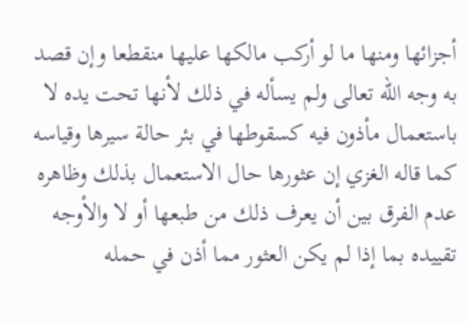أجزائها ومنها ما لو أركب مالكها عليها منقطعا وإن قصد به وجه الله تعالى ولم يسأله في ذلك لأنها تحت يده لا باستعمال مأذون فيه كسقوطها في بئر حالة سيرها وقياسه كما قاله الغزي إن عثورها حال الاستعمال بذلك وظاهره عدم الفرق بين أن يعرف ذلك من طبعها أو لا والأوجه تقييده بما إذا لم يكن العثور مما أذن في حمله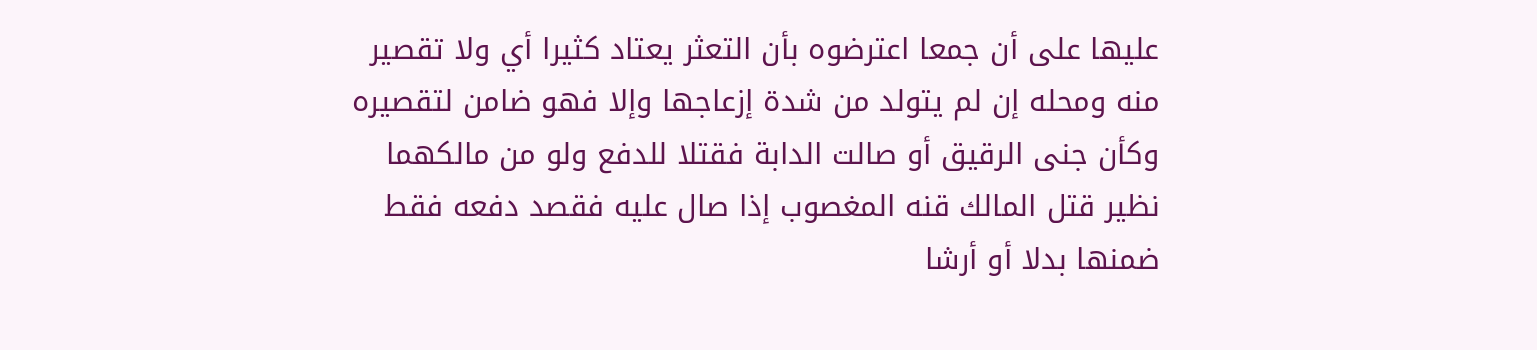عليها على أن جمعا اعترضوه بأن التعثر يعتاد كثيرا أي ولا تقصير منه ومحله إن لم يتولد من شدة إزعاجها وإلا فهو ضامن لتقصيره وكأن جنى الرقيق أو صالت الدابة فقتلا للدفع ولو من مالكهما نظير قتل المالك قنه المغصوب إذا صال عليه فقصد دفعه فقط ضمنها بدلا أو أرشا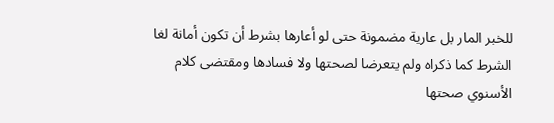للخبر المار بل عارية مضمونة حتى لو أعارها بشرط أن تكون أمانة لغا الشرط كما ذكراه ولم يتعرضا لصحتها ولا فسادها ومقتضى كلام الأسنوي صحتها